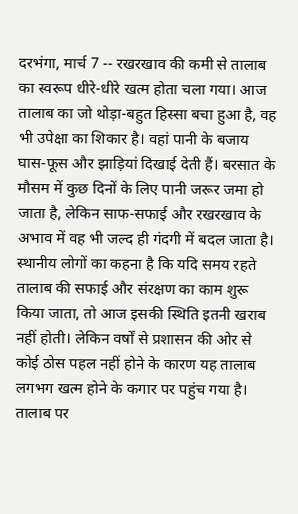दरभंगा, मार्च 7 -- रखरखाव की कमी से तालाब का स्वरूप धीरे-धीरे खत्म होता चला गया। आज तालाब का जो थोड़ा-बहुत हिस्सा बचा हुआ है, वह भी उपेक्षा का शिकार है। वहां पानी के बजाय घास-फूस और झाड़ियां दिखाई देती हैं। बरसात के मौसम में कुछ दिनों के लिए पानी जरूर जमा हो जाता है, लेकिन साफ-सफाई और रखरखाव के अभाव में वह भी जल्द ही गंदगी में बदल जाता है। स्थानीय लोगों का कहना है कि यदि समय रहते तालाब की सफाई और संरक्षण का काम शुरू किया जाता, तो आज इसकी स्थिति इतनी खराब नहीं होती। लेकिन वर्षों से प्रशासन की ओर से कोई ठोस पहल नहीं होने के कारण यह तालाब लगभग खत्म होने के कगार पर पहुंच गया है। तालाब पर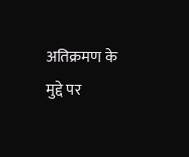अतिक्रमण के मुद्दे पर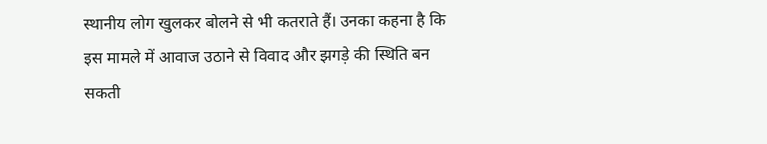स्थानीय लोग खुलकर बोलने से भी कतराते हैं। उनका कहना है कि इस मामले में आवाज उठाने से विवाद और झगड़े की स्थिति बन सकती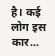है। कई लोग इस कार...